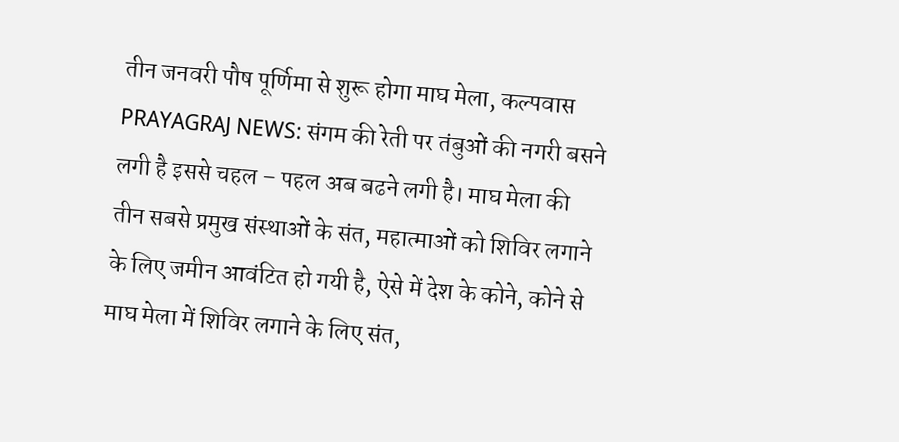तीन जनवरी पौष पूर्णिमा से शुरू होगा माघ मेला, कल्पवास
PRAYAGRAJ NEWS: संगम की रेती पर तंबुओं की नगरी बसने लगी है इससे चहल – पहल अब बढने लगी है। माघ मेला की तीन सबसे प्रमुख संस्थाओं के संत, महात्माओं को शिविर लगाने के लिए जमीन आवंटित हो गयी है, ऐसे में देश के कोने, कोने से माघ मेला में शिविर लगाने के लिए संत,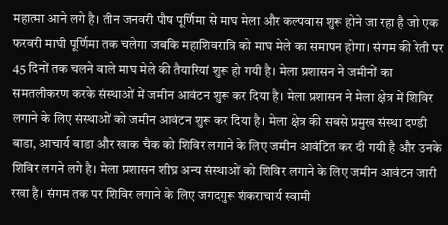महात्मा आने लगे है। तीन जनवरी पौष पूर्णिमा से माघ मेला और कल्पवास शुरू होने जा रहा है जो एक फरवरी माघी पूर्णिमा तक चलेगा जबकि महाशिवरात्रि को माघ मेले का समापन होगा। संगम की रेती पर 45 दिनों तक चलने वाले माघ मेले की तैयारियां शुरू हो गयी है। मेला प्रशासन ने जमीनों का समतलीकरण करके संस्थाओं में जमीन आवंटन शुरू कर दिया है। मेला प्रशासन ने मेला क्षेत्र में शिविर लगाने के लिए संस्थाओं को जमीन आवंटन शुरू कर दिया है। मेला क्षेत्र की सबसे प्रमुख संस्था दण्डी बाडा, आचार्य बाडा और खाक चैक को शिविर लगाने के लिए जमीन आवंटित कर दी गयी है और उनके शिविर लगने लगे है। मेला प्रशासन शीघ्र अन्य संस्थाओं को शिविर लगाने के लिए जमीन आवंटन जारी रखा है। संगम तक पर शिविर लगाने के लिए जगदगुरू शंकराचार्य स्वामी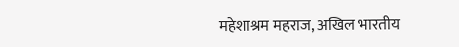महेशाश्रम महराज, अखिल भारतीय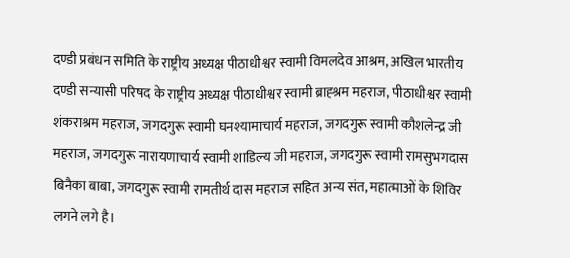दण्डी प्रबंधन समिति के राष्ट्रीय अध्यक्ष पीठाधीश्वर स्वामी विमलदेव आश्रम, अखिल भारतीय दण्डी सन्यासी परिषद के राष्ट्रीय अध्यक्ष पीठाधीश्वर स्वामी ब्राह्श्रम महराज, पीठाधीश्वर स्वामी शंकराश्रम महराज, जगदगुरू स्वामी घनश्यामाचार्य महराज, जगदगुरू स्वामी कौशलेन्द्र जी महराज, जगदगुरू नारायणाचार्य स्वामी शाडिल्य जी महराज, जगदगुरू स्वामी रामसुभगदास बिनैका बाबा, जगदगुरू स्वामी रामतीर्थ दास महराज सहित अन्य संत, महात्माओं के शिविर लगने लगे है।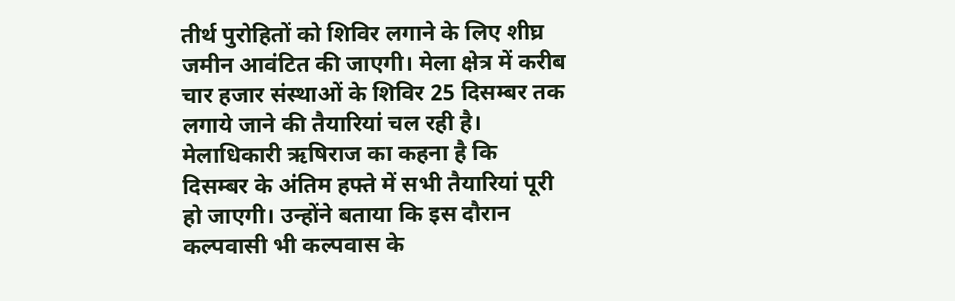तीर्थ पुरोहितों को शिविर लगाने के लिए शीघ्र जमीन आवंटित की जाएगी। मेला क्षेत्र में करीब चार हजार संस्थाओं के शिविर 25 दिसम्बर तक लगाये जाने की तैयारियां चल रही है। मेलाधिकारी ऋषिराज का कहना है कि दिसम्बर के अंतिम हफ्ते में सभी तैयारियां पूरी हो जाएगी। उन्होंने बताया कि इस दौरान कल्पवासी भी कल्पवास के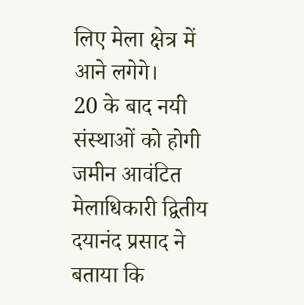लिए मेला क्षेत्र में आने लगेगे।
20 के बाद नयी संस्थाओं को होगी जमीन आवंटित
मेलाधिकारी द्वितीय दयानंद प्रसाद ने बताया कि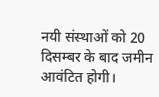नयी संस्थाओं को 20 दिसम्बर के बाद जमीन आवंटित होगी।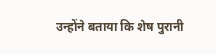उन्होंने बताया कि शेष पुरानी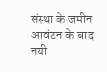संस्था के जमीन आवंटन के बाद नयी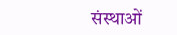संस्थाओं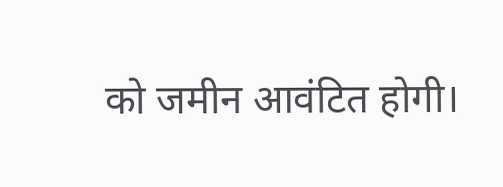को जमीन आवंटित होगी।